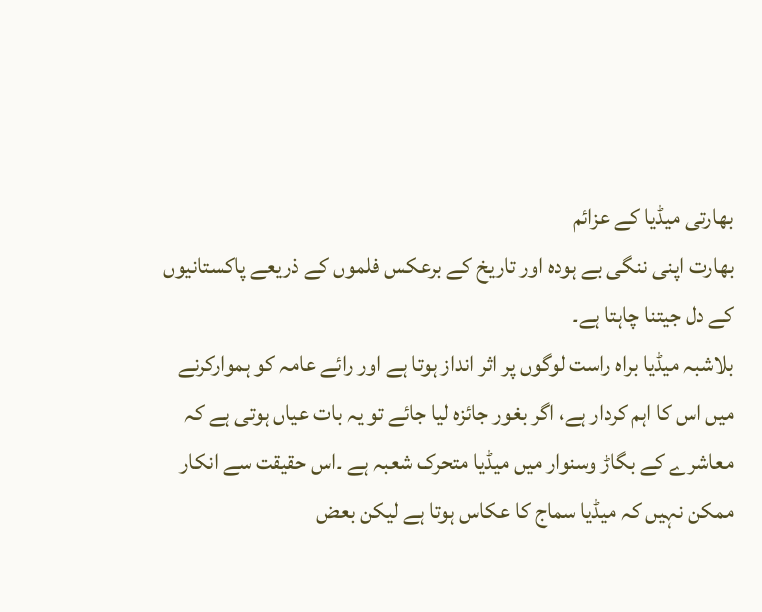بھارتی میڈیا کے عزائم
بھارت اپنی ننگی بے ہودہ اور تاریخ کے برعکس فلموں کے ذریعے پاکستانیوں کے دل جیتنا چاہتا ہے۔
بلاشبہ میڈیا براہ راست لوگوں پر اثر انداز ہوتا ہے اور رائے عامہ کو ہموارکرنے میں اس کا اہم کردار ہے، اگر بغور جائزہ لیا جائے تو یہ بات عیاں ہوتی ہے کہ معاشرے کے بگاڑ وسنوار میں میڈیا متحرک شعبہ ہے ۔اس حقیقت سے انکار ممکن نہیں کہ میڈیا سماج کا عکاس ہوتا ہے لیکن بعض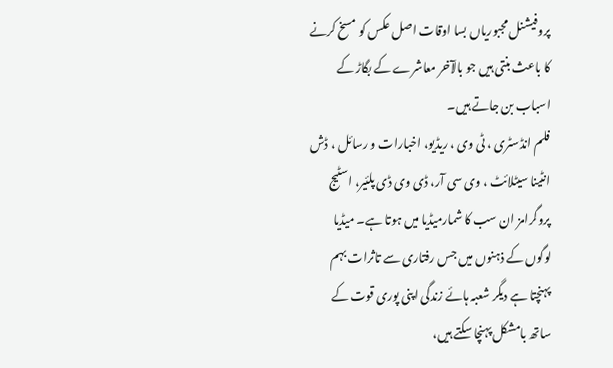پروفیشنل مجبوریاں بسا اوقات اصل عکس کو مسخ کرنے کا باعث بنتی ہیں جو بالآخر معاشرے کے بگاڑ کے اسباب بن جاتے ہیں۔
فلم انڈسٹری ، ٹی وی ، ریڈیو، اخبارات و رسائل ، ڈش انٹینا سیٹلائٹ ، وی سی آر، ڈی وی ڈی پلئیر، اسٹیج پروگرامز ان سب کا شمارمیڈیا میں ہوتا ہے۔ میڈیا لوگوں کے ذہنوں میں جس رفتاری سے تاثرات بہم پہنچتا ہے دیگر شعبہ ہائے زندگی اپنی پوری قوت کے ساتھ بامشکل پہنچا سکتے ہیں،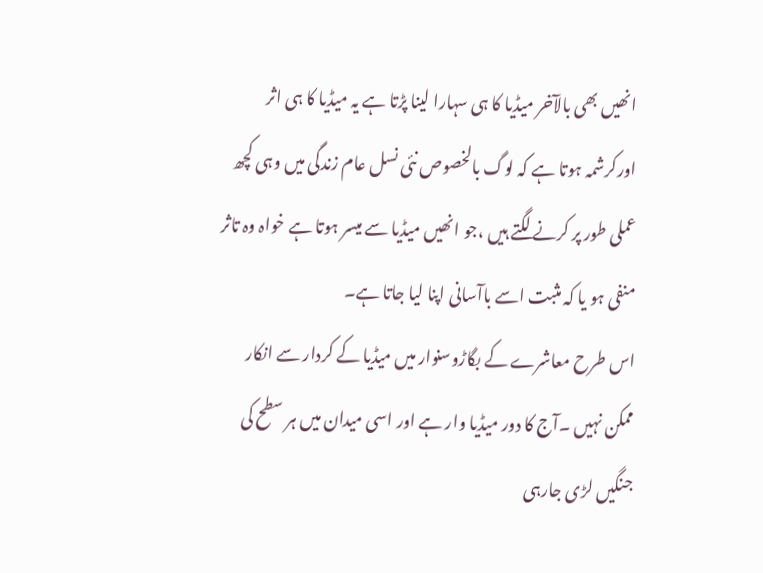انھیں بھی بالآخر میڈیا کا ہی سہارا لینا پڑتا ہے یہ میڈیا کا ہی اثر اورکرشمہ ہوتا ہے کہ لوگ بالخصوص نئی نسل عام زندگی میں وہی کچھ عملی طور پر کرنے لگتے ہیں ،جو انھیں میڈیا سے میسر ہوتا ہے خواہ وہ تاثر منفی ہو یا کہ مثبت اسے باآسانی اپنا لیا جاتا ہے۔
اس طرح معاشرے کے بگاڑوسنوار میں میڈیا کے کردار سے انکار ممکن نہیں ۔آج کا دور میڈیا وار ہے اور اسی میدان میں ہر سطح کی جنگیں لڑی جارہی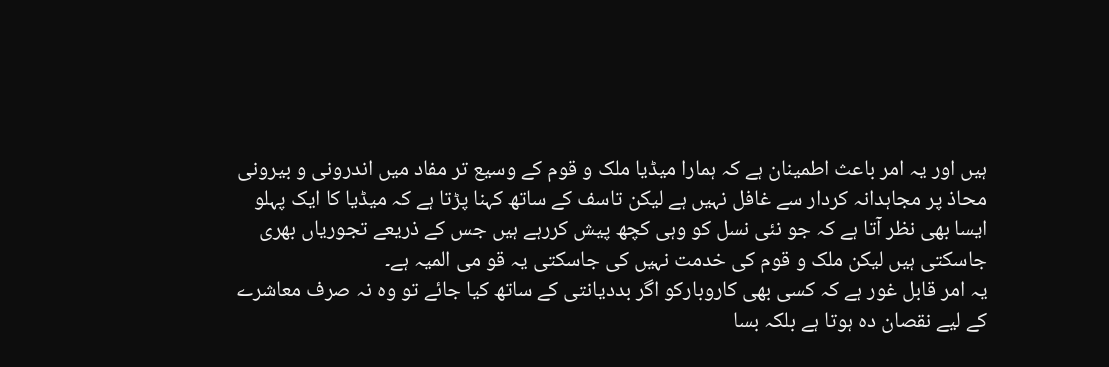ہیں اور یہ امر باعث اطمینان ہے کہ ہمارا میڈیا ملک و قوم کے وسیع تر مفاد میں اندرونی و بیرونی محاذ پر مجاہدانہ کردار سے غافل نہیں ہے لیکن تاسف کے ساتھ کہنا پڑتا ہے کہ میڈیا کا ایک پہلو ایسا بھی نظر آتا ہے کہ جو نئی نسل کو وہی کچھ پیش کررہے ہیں جس کے ذریعے تجوریاں بھری جاسکتی ہیں لیکن ملک و قوم کی خدمت نہیں کی جاسکتی یہ قو می المیہ ہے۔
یہ امر قابل غور ہے کہ کسی بھی کاروبارکو اگر بددیانتی کے ساتھ کیا جائے تو وہ نہ صرف معاشرے کے لیے نقصان دہ ہوتا ہے بلکہ بسا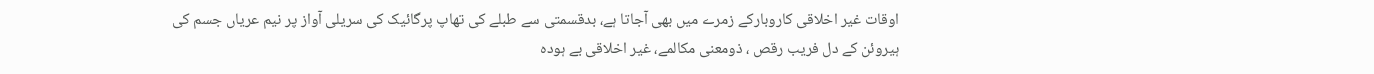اوقات غیر اخلاقی کاروبارکے زمرے میں بھی آجاتا ہے، بدقسمتی سے طبلے کی تھاپ پرگائیک کی سریلی آواز پر نیم عریاں جسم کی ہیروئن کے دل فریب رقص ، ذومعنی مکالمے، غیر اخلاقی بے ہودہ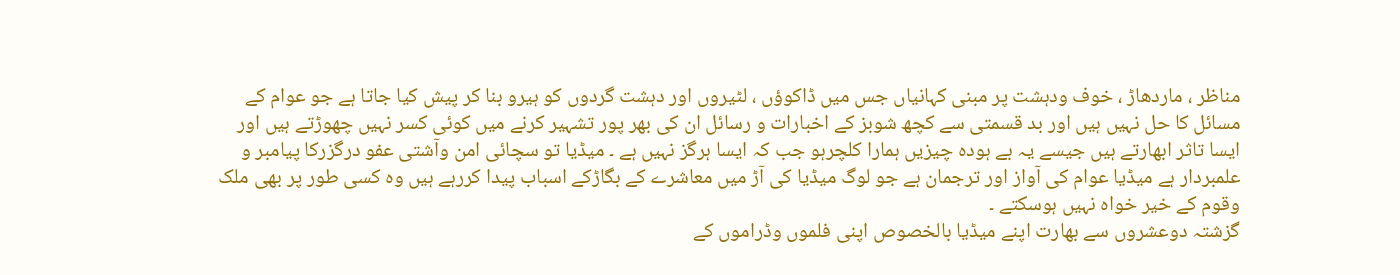مناظر ، ماردھاڑ ، خوف ودہشت پر مبنی کہانیاں جس میں ڈاکوؤں ، لٹیروں اور دہشت گردوں کو ہیرو بنا کر پیش کیا جاتا ہے جو عوام کے مسائل کا حل نہیں ہیں اور بد قسمتی سے کچھ شوبز کے اخبارات و رسائل ان کی بھر پور تشہیر کرنے میں کوئی کسر نہیں چھوڑتے ہیں اور ایسا تاثر ابھارتے ہیں جیسے یہ بے ہودہ چیزیں ہمارا کلچرہو جب کہ ایسا ہرگز نہیں ہے ۔ میڈیا تو سچائی امن وآشتی عفو درگزرکا پیامبر و علمبردار ہے میڈیا عوام کی آواز اور ترجمان ہے جو لوگ میڈیا کی آڑ میں معاشرے کے بگاڑکے اسباب پیدا کررہے ہیں وہ کسی طور پر بھی ملک وقوم کے خیر خواہ نہیں ہوسکتے ۔
گزشتہ دوعشروں سے بھارت اپنے میڈیا بالخصوص اپنی فلموں وڈراموں کے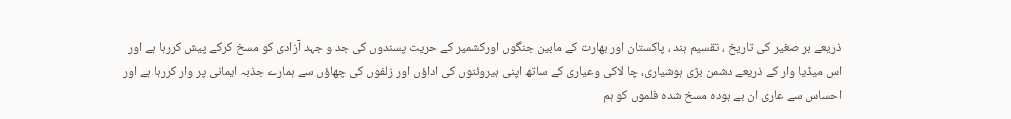ذریعے بر صغیر کی تاریخ ، تقسیم ہند ، پاکستان اور بھارت کے مابین جنگوں اورکشمیر کے حریت پسندوں کی جد و جہد آزادی کو مسخ کرکے پیش کررہا ہے اور اس میڈیا وار کے ذریعے دشمن بڑی ہوشیاری، چا لاکی وعیاری کے ساتھ اپنی ہیروئنوں کی اداؤں اور زلفوں کی چھاؤں سے ہمارے جذبہ ایمانی پر وار کررہا ہے اور احساس سے عاری ان بے ہودہ مسخ شدہ فلموں کو ہم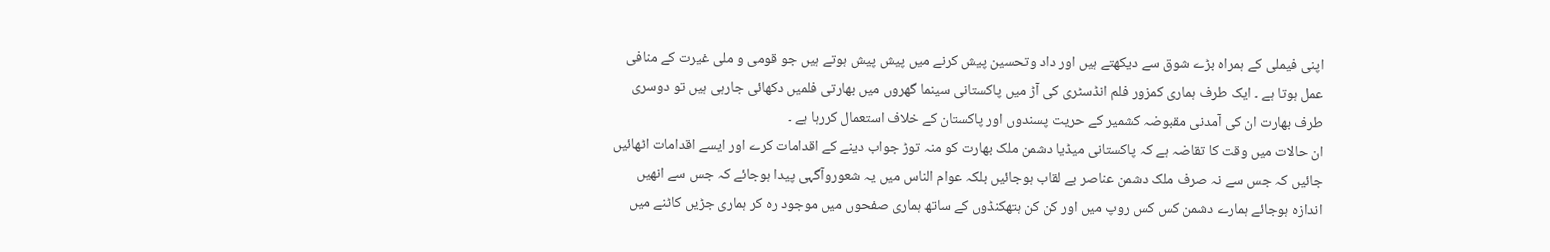اپنی فیملی کے ہمراہ بڑے شوق سے دیکھتے ہیں اور داد وتحسین پیش کرنے میں پیش پیش ہوتے ہیں جو قومی و ملی غیرت کے منافی عمل ہوتا ہے ۔ ایک طرف ہماری کمزور فلم انڈسٹری کی آڑ میں پاکستانی سینما گھروں میں بھارتی فلمیں دکھائی جارہی ہیں تو دوسری طرف بھارت ان کی آمدنی مقبوضہ کشمیر کے حریت پسندوں اور پاکستان کے خلاف استعمال کررہا ہے ۔
ان حالات میں وقت کا تقاضہ ہے کہ پاکستانی میڈیا دشمن ملک بھارت کو منہ توڑ جواب دینے کے اقدامات کرے اور ایسے اقدامات اٹھائیں جائیں کہ جس سے نہ صرف ملک دشمن عناصر بے لقاب ہوجائیں بلکہ عوام الناس میں یہ شعوروآگہی پیدا ہوجائے کہ جس سے انھیں اندازہ ہوجائے ہمارے دشمن کس کس روپ میں اور کن کن ہتھکنڈوں کے ساتھ ہماری صفحوں میں موجود رہ کر ہماری جڑیں کاٹنے میں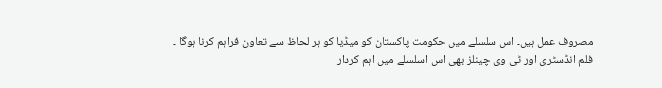مصروف عمل ہیں۔ اس سلسلے میں حکومت پاکستان کو میڈیا کو ہر لحاظ سے تعاون فراہم کرنا ہوگا ۔
فلم انڈسٹری اور ٹی وی چینلز بھی اس اسلسلے میں اہم کردار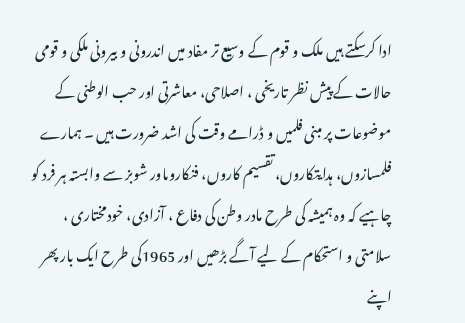ادا کرسکتے ہیں ملک و قوم کے وسیع تر مفاد میں اندرونی و بیرونی ملکی و قومی حالات کے پیش نظر تاریخی ، اصلاحی، معاشرتی اور حب الوطنی کے موضوعات پر مبنی فلمیں و ڈرامے وقت کی اشد ضرورت ہیں ۔ ہمارے فلمسازوں، ہدایتکاروں، تقسیم کاروں، فنکاروںاور شوبز سے وابستہ ہر فرد کو چاہیے کہ وہ ہمیشہ کی طرح مادر وطن کی دفاع ، آزادی، خودمختاری ، سلامتی و استحکام کے لیے آگے بڑھیں اور 1965کی طرح ایک بار پھر اپنے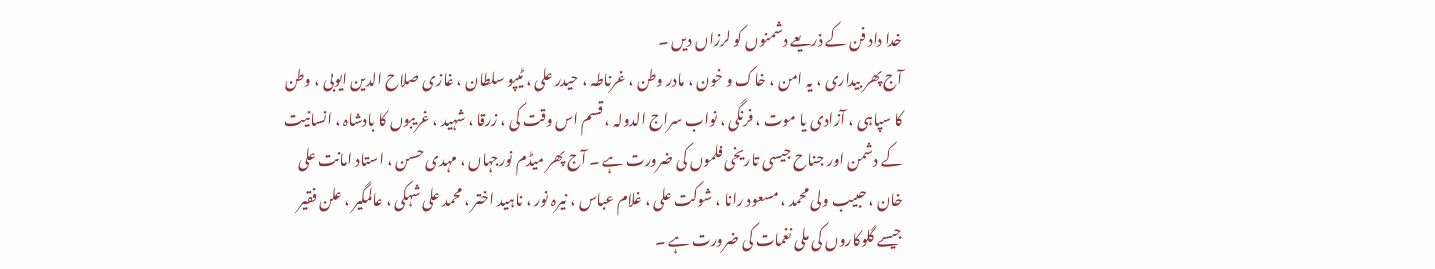خدا داد فن کے ذریعے دشمنوں کو لرزاں دیں ۔
آج پھر بیداری ، یہ امن ، خاک و خون ، مادر وطن ، غرناطہ ، حیدر علی ، ٹیپو سلطان ، غازی صلاح الدین ایوبی ، وطن کا سپاہی ، آزادی یا موت ، فرنگی ، نواب سراج الدولہ ، قسم اس وقت کی ، زرقا ، شہید ، غریبوں کا بادشاہ ، انسانیت کے دشمن اور جناح جیسی تاریخی فلموں کی ضرورت ہے ۔ آج پھر میڈم نورجہاں ، مہدی حسن ، استاد امانت علی خان ، حبیب ولی محمد ، مسعود رانا ، شوکت علی ، غلام عباس ، نیرہ نور ، ناہید اختر ، محمد علی شہکی ، عالمگیر ، علن فقیر جیسے گلوکاروں کی ملی نغمات کی ضرورت ہے ۔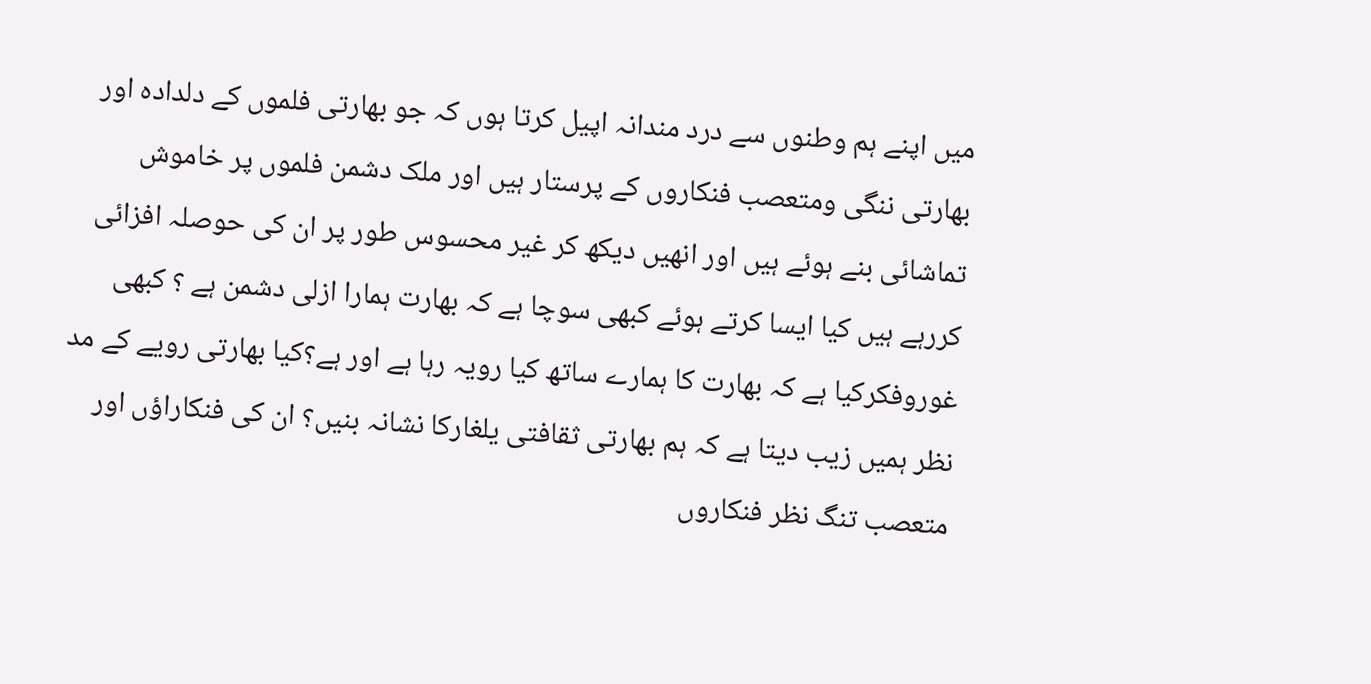میں اپنے ہم وطنوں سے درد مندانہ اپیل کرتا ہوں کہ جو بھارتی فلموں کے دلدادہ اور بھارتی ننگی ومتعصب فنکاروں کے پرستار ہیں اور ملک دشمن فلموں پر خاموش تماشائی بنے ہوئے ہیں اور انھیں دیکھ کر غیر محسوس طور پر ان کی حوصلہ افزائی کررہے ہیں کیا ایسا کرتے ہوئے کبھی سوچا ہے کہ بھارت ہمارا ازلی دشمن ہے ؟ کبھی غوروفکرکیا ہے کہ بھارت کا ہمارے ساتھ کیا رویہ رہا ہے اور ہے؟کیا بھارتی رویے کے مد نظر ہمیں زیب دیتا ہے کہ ہم بھارتی ثقافتی یلغارکا نشانہ بنیں؟ ان کی فنکاراؤں اور متعصب تنگ نظر فنکاروں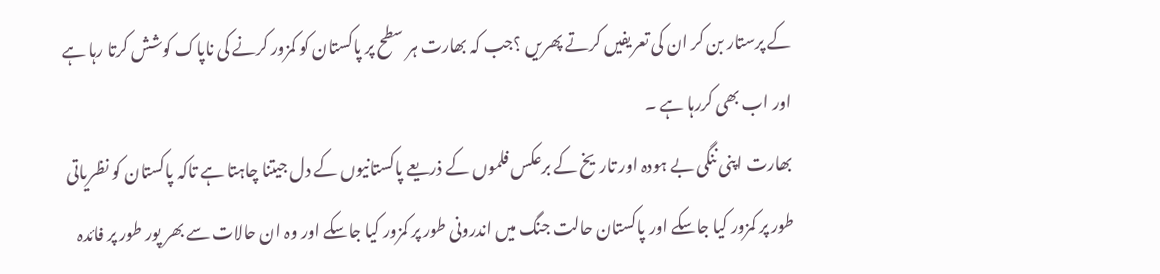کے پرستار بن کر ان کی تعریفیں کرتے پھریں ؟جب کہ بھارت ہر سطح پر پاکستان کو کمزور کرنے کی ناپاک کوشش کرتا رہا ہے اور اب بھی کررہا ہے ۔
بھارت اپنی ننگی بے ہودہ اور تاریخ کے برعکس فلموں کے ذریعے پاکستانیوں کے دل جیتنا چاہتا ہے تاکہ پاکستان کو نظریاتی طور پر کمزور کیا جاسکے اور پاکستان حالت جنگ میں اندرونی طور پر کمزور کیا جاسکے اور وہ ان حالات سے بھر پور طور پر فائدہ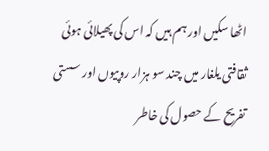اٹھا سکیں اور ہم ہیں کہ اس کی پھیلائی ہوئی ثقافتی یلغار میں چند سو ہزار روپیوں اور سستی تفریح کے حصول کی خاطر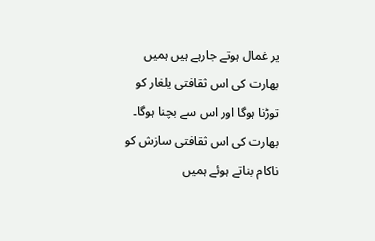یر غمال ہوتے جارہے ہیں ہمیں بھارت کی اس ثقافتی یلغار کو توڑنا ہوگا اور اس سے بچنا ہوگا۔
بھارت کی اس ثقافتی سازش کو ناکام بناتے ہوئے ہمیں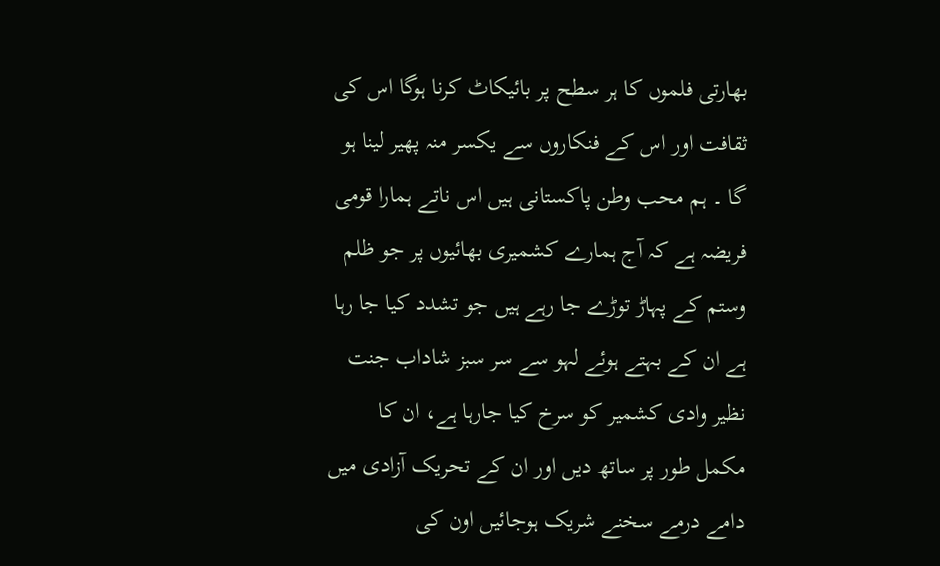بھارتی فلموں کا ہر سطح پر بائیکاٹ کرنا ہوگا اس کی ثقافت اور اس کے فنکاروں سے یکسر منہ پھیر لینا ہو گا ۔ ہم محب وطن پاکستانی ہیں اس ناتے ہمارا قومی فریضہ ہے کہ آج ہمارے کشمیری بھائیوں پر جو ظلم وستم کے پہاڑ توڑے جا رہے ہیں جو تشدد کیا جا رہا ہے ان کے بہتے ہوئے لہو سے سر سبز شاداب جنت نظیر وادی کشمیر کو سرخ کیا جارہا ہے، ان کا مکمل طور پر ساتھ دیں اور ان کے تحریک آزادی میں دامے درمے سخنے شریک ہوجائیں اون کی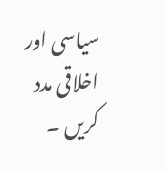سیاسی اور اخلاقی مدد کریں ۔